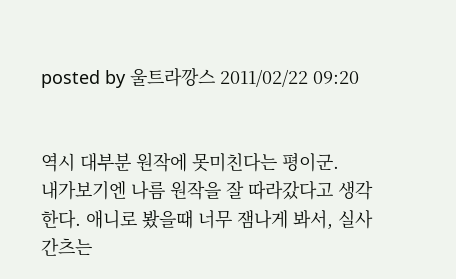posted by 울트라깡스 2011/02/22 09:20


역시 대부분 원작에 못미친다는 평이군.
내가보기엔 나름 원작을 잘 따라갔다고 생각한다. 애니로 봤을때 너무 잼나게 봐서, 실사 간츠는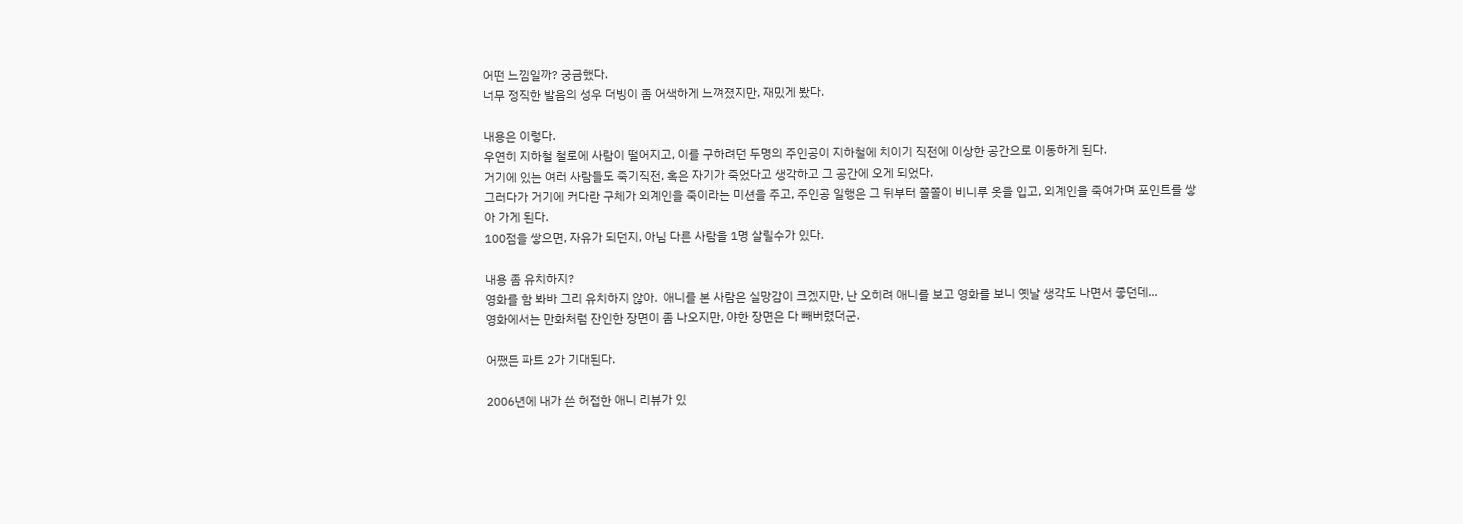어떤 느낌일까? 궁금했다.
너무 정직한 발음의 성우 더빙이 좀 어색하게 느껴졌지만, 재밌게 봤다.

내용은 이렇다.
우연히 지하철 철로에 사람이 떨어지고, 이를 구하려던 두명의 주인공이 지하철에 치이기 직전에 이상한 공간으로 이동하게 된다.
거기에 있는 여러 사람들도 죽기직전, 혹은 자기가 죽었다고 생각하고 그 공간에 오게 되었다.
그러다가 거기에 커다란 구체가 외계인을 죽이라는 미션을 주고, 주인공 일행은 그 뒤부터 쫄쫄이 비니루 옷을 입고, 외계인을 죽여가며 포인트를 쌓아 가게 된다.
100점을 쌓으면, 자유가 되던지, 아님 다른 사람을 1명 살릴수가 있다.

내용 좀 유치하지?
영화를 함 봐바 그리 유치하지 않아.  애니를 본 사람은 실망감이 크겠지만, 난 오히려 애니를 보고 영화를 보니 옛날 생각도 나면서 좋던데...
영화에서는 만화처럼 잔인한 장면이 좀 나오지만, 야한 장면은 다 빼버렸더군.

어쨌든 파트 2가 기대된다.

2006년에 내가 쓴 허접한 애니 리뷰가 있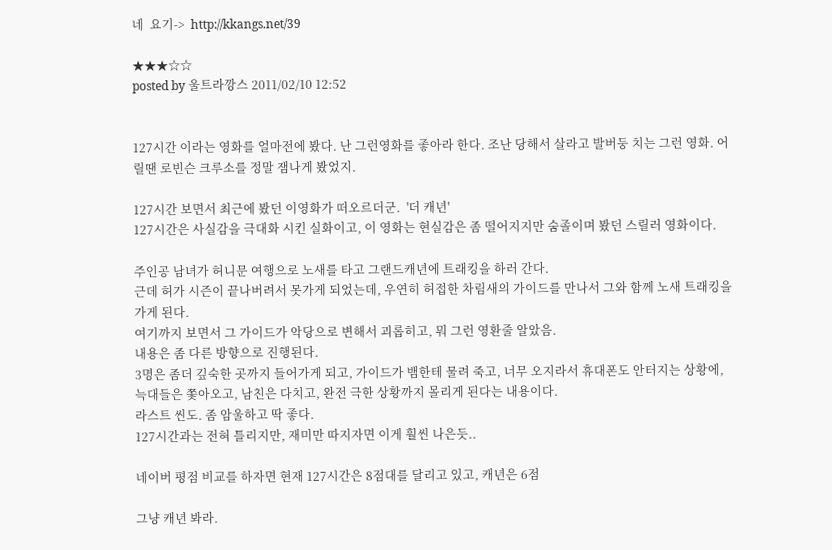네  요기->  http://kkangs.net/39

★★★☆☆
posted by 울트라깡스 2011/02/10 12:52


127시간 이라는 영화를 얼마전에 봤다. 난 그런영화를 좋아라 한다. 조난 당해서 살라고 발버둥 치는 그런 영화. 어릴땐 로빈슨 크루소를 정말 잼나게 봤었지.

127시간 보면서 최근에 봤던 이영화가 떠오르더군.  '더 캐년'
127시간은 사실감을 극대화 시킨 실화이고, 이 영화는 현실감은 좀 떨어지지만 숨졸이며 봤던 스릴러 영화이다.

주인공 남녀가 허니문 여행으로 노새를 타고 그랜드캐년에 트래킹을 하러 간다.
근데 허가 시즌이 끝나버려서 못가게 되었는데, 우연히 허접한 차림새의 가이드를 만나서 그와 함께 노새 트래킹을 가게 된다.
여기까지 보면서 그 가이드가 악당으로 변해서 괴롭히고, 뭐 그런 영환줄 알았음.
내용은 좀 다른 방향으로 진행된다.
3명은 좀더 깊숙한 곳까지 들어가게 되고, 가이드가 뱀한테 물려 죽고, 너무 오지라서 휴대폰도 안터지는 상황에, 늑대들은 쫓아오고, 남친은 다치고, 완전 극한 상황까지 몰리게 된다는 내용이다.
라스트 씬도. 좀 암울하고 딱 좋다.
127시간과는 전혀 틀리지만, 재미만 따지자면 이게 훨씬 나은듯..

네이버 평점 비교를 하자면 현재 127시간은 8점대를 달리고 있고, 캐년은 6점

그냥 캐년 봐라.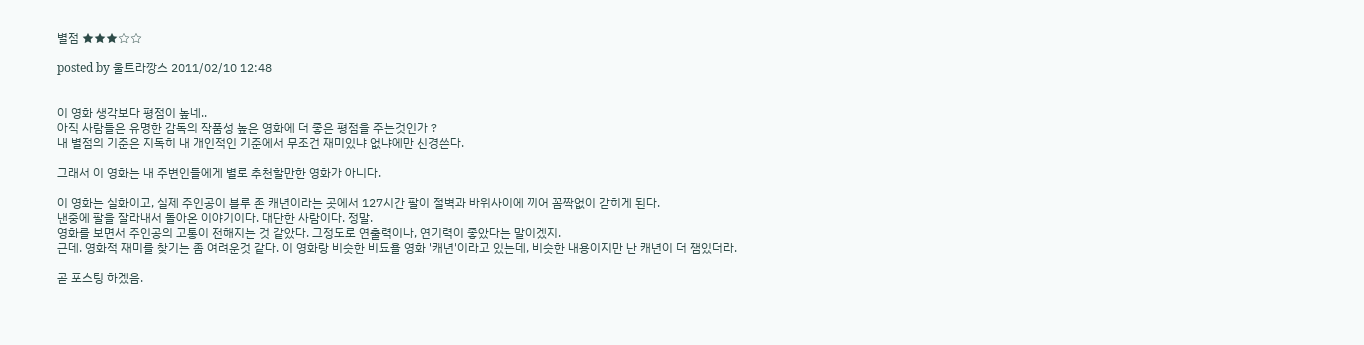별점 ★★★☆☆

posted by 울트라깡스 2011/02/10 12:48


이 영화 생각보다 평점이 높네..
아직 사람들은 유명한 감독의 작품성 높은 영화에 더 좋은 평점을 주는것인가 ?
내 별점의 기준은 지독히 내 개인적인 기준에서 무조건 재미있냐 없냐에만 신경쓴다.

그래서 이 영화는 내 주변인들에게 별로 추천할만한 영화가 아니다.

이 영화는 실화이고, 실제 주인공이 블루 존 캐년이라는 곳에서 127시간 팔이 절벽과 바위사이에 끼어 꼼짝없이 갇히게 된다.
낸중에 팔을 잘라내서 돌아온 이야기이다. 대단한 사람이다. 정말.
영화를 보면서 주인공의 고통이 전해지는 것 같았다. 그정도로 연출력이나, 연기력이 좋았다는 말이겠지.
근데. 영화적 재미를 찾기는 좀 여려운것 같다. 이 영화랑 비슷한 비됴욜 영화 '캐년'이라고 있는데, 비슷한 내용이지만 난 캐년이 더 잼있더라.

곧 포스팅 하겠음.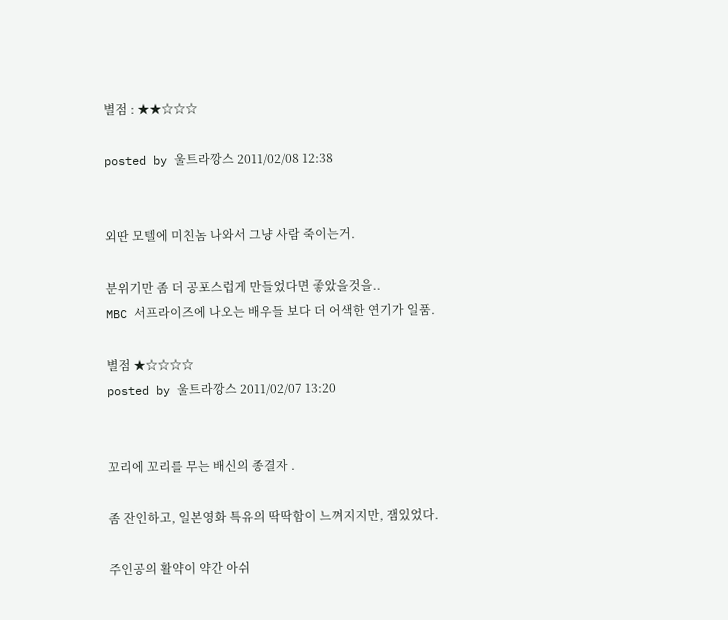별점 : ★★☆☆☆

posted by 울트라깡스 2011/02/08 12:38


외딴 모텔에 미친놈 나와서 그냥 사람 죽이는거.

분위기만 좀 더 공포스럽게 만들었다면 좋았을것을..
MBC 서프라이즈에 나오는 배우들 보다 더 어색한 연기가 일품.

별점 ★☆☆☆☆
posted by 울트라깡스 2011/02/07 13:20


꼬리에 꼬리를 무는 배신의 종결자 .

좀 잔인하고, 일본영화 특유의 딱딱함이 느껴지지만, 잼있었다.

주인공의 활약이 약간 아쉬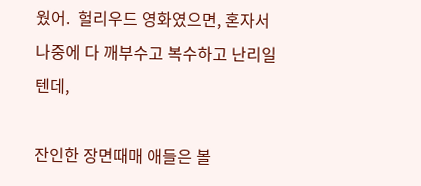웠어.  헐리우드 영화였으면, 혼자서 나중에 다 깨부수고 복수하고 난리일텐데,

잔인한 장면때매 애들은 볼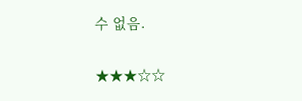수 없음.

★★★☆☆